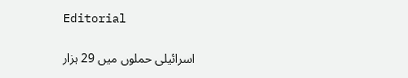Editorial

اسرائیلی حملوں میں 29 ہزار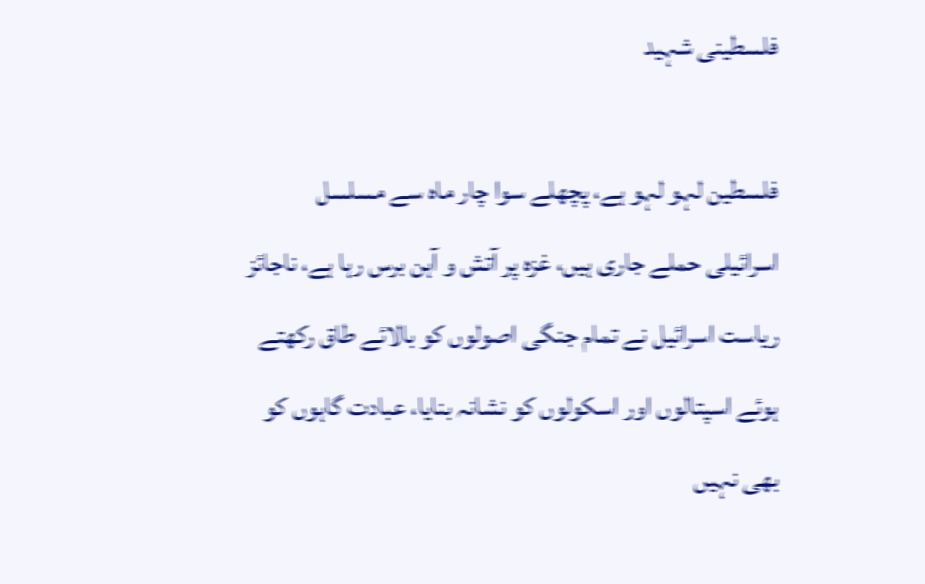فلسطینی شہید

فلسطین لہو لہو ہے، پچھلے سوا چار ماہ سے مسلسل اسرائیلی حملے جاری ہیں، غزہ پر آتش و آہن برس رہا ہے، ناجائز ریاست اسرائیل نے تمام جنگی اصولوں کو بالائے طاق رکھتے ہوئے اسپتالوں اور اسکولوں کو نشانہ بنایا، عبادت گاہوں کو بھی نہیں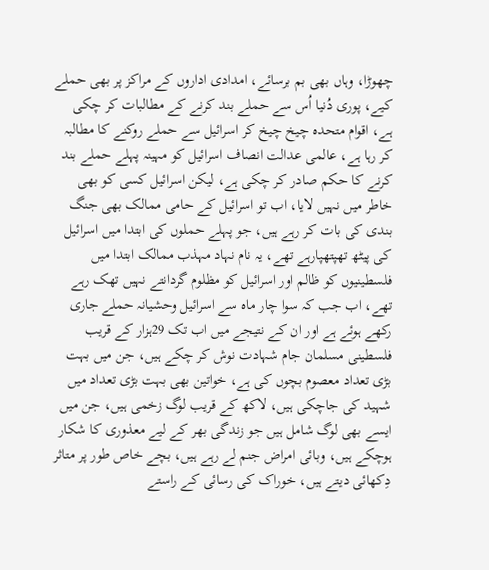چھوڑا، وہاں بھی بم برسائے، امدادی اداروں کے مراکز پر بھی حملے کیے، پوری دُنیا اُس سے حملے بند کرنے کے مطالبات کر چکی ہے، اقوام متحدہ چیخ چیخ کر اسرائیل سے حملے روکنے کا مطالبہ کر رہا ہے، عالمی عدالت انصاف اسرائیل کو مہینہ پہلے حملے بند کرنے کا حکم صادر کر چکی ہے، لیکن اسرائیل کسی کو بھی خاطر میں نہیں لایا، اب تو اسرائیل کے حامی ممالک بھی جنگ بندی کی بات کر رہے ہیں، جو پہلے حملوں کی ابتدا میں اسرائیل کی پیٹھ تھپتھپارہے تھے، یہ نام نہاد مہذب ممالک ابتدا میں فلسطینیوں کو ظالم اور اسرائیل کو مظلوم گردانتے نہیں تھک رہے تھے، اب جب کہ سوا چار ماہ سے اسرائیل وحشیانہ حملے جاری رکھے ہوئے ہے اور ان کے نتیجے میں اب تک 29ہزار کے قریب فلسطینی مسلمان جام شہادت نوش کر چکے ہیں، جن میں بہت بڑی تعداد معصوم بچوں کی ہے، خواتین بھی بہت بڑی تعداد میں شہید کی جاچکی ہیں، لاکھ کے قریب لوگ زخمی ہیں، جن میں ایسے بھی لوگ شامل ہیں جو زندگی بھر کے لیے معذوری کا شکار ہوچکے ہیں، وبائی امراض جنم لے رہے ہیں، بچے خاص طور پر متاثر دِکھائی دیتے ہیں، خوراک کی رسائی کے راستے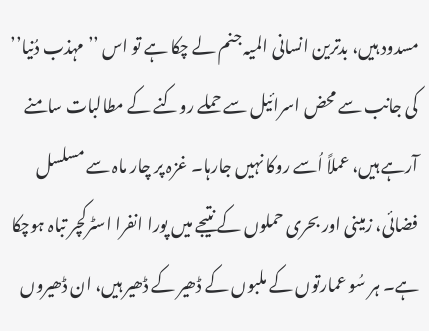مسدود ہیں، بدترین انسانی المیہ جنم لے چکا ہے تو اس ’’مہذب دُنیا’’ کی جانب سے محض اسرائیل سے حملے روکنے کے مطالبات سامنے آرہے ہیں، عملاً اُسے روکا نہیں جارہا۔ غزہ پر چار ماہ سے مسلسل فضائی، زمینی اور بحری حملوں کے نتیجے میں پورا انفرا اسٹرکچر تباہ ہوچکا ہے۔ ہر سُو عمارتوں کے ملبوں کے ڈھیر کے ڈھیر ہیں، ان ڈھیروں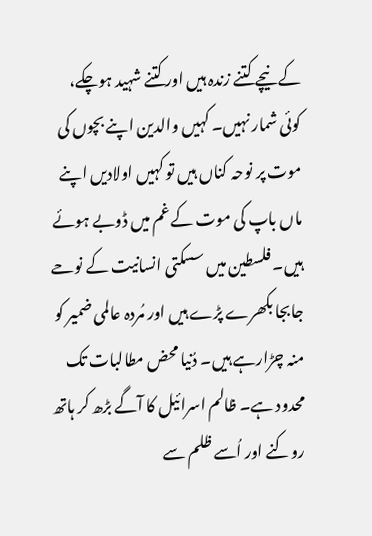کے نیچے کتنے زندہ ہیں اور کتنے شہید ہوچکے، کوئی شمار نہیں۔ کہیں والدین اپنے بچوں کی موت پر نوحہ کناں ہیں تو کہیں اولادیں اپنے ماں باپ کی موت کے غم میں ڈوبے ہوئے ہیں۔ فلسطین میں سسکتی انسانیت کے نوحے جابجا بکھرے پڑے ہیں اور مُردہ عالمی ضمیر کو منہ چڑارہے ہیں۔ دُنیا محض مطالبات تک محدود ہے۔ ظالم اسرائیل کا آگے بڑھ کر ہاتھ روکنے اور اُسے ظلم سے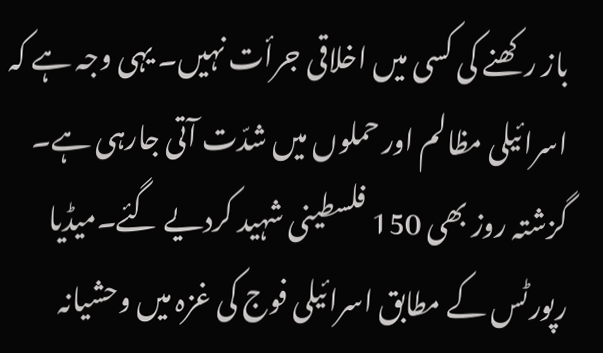باز رکھنے کی کسی میں اخلاقی جرأت نہیں۔ یہی وجہ ہے کہ اسرائیلی مظالم اور حملوں میں شدّت آتی جارہی ہے۔ گزشتہ روز بھی 150 فلسطینی شہید کردیے گئے۔میڈیا رپورٹس کے مطابق اسرائیلی فوج کی غزہ میں وحشیانہ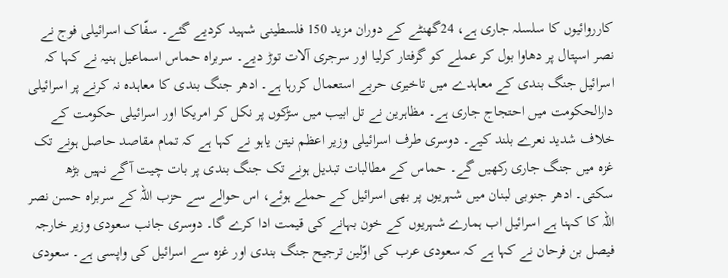کارروائیوں کا سلسلہ جاری ہے، 24گھنٹے کے دوران مزید 150 فلسطینی شہید کردیے گئے۔ سفّاک اسرائیلی فوج نے نصر اسپتال پر دھاوا بول کر عملے کو گرفتار کرلیا اور سرجری آلات توڑ دیے۔ سربراہ حماس اسماعیل ہنیہ نے کہا کہ اسرائیل جنگ بندی کے معاہدے میں تاخیری حربے استعمال کررہا ہے۔ ادھر جنگ بندی کا معاہدہ نہ کرنے پر اسرائیلی دارالحکومت میں احتجاج جاری ہے۔ مظاہرین نے تل ابیب میں سڑکوں پر نکل کر امریکا اور اسرائیلی حکومت کے خلاف شدید نعرے بلند کیے۔ دوسری طرف اسرائیلی وزیر اعظم نیتن یاہو نے کہا ہے کہ تمام مقاصد حاصل ہونے تک غزہ میں جنگ جاری رکھیں گے۔ حماس کے مطالبات تبدیل ہونے تک جنگ بندی پر بات چیت آگے نہیں بڑھ سکتی۔ ادھر جنوبی لبنان میں شہریوں پر بھی اسرائیل کے حملے ہوئے، اس حوالے سے حزب اللہ کے سربراہ حسن نصر اللہ کا کہنا ہے اسرائیل اب ہمارے شہریوں کے خون بہانے کی قیمت ادا کرے گا۔ دوسری جانب سعودی وزیر خارجہ فیصل بن فرحان نے کہا ہے کہ سعودی عرب کی اوّلین ترجیح جنگ بندی اور غزہ سے اسرائیل کی واپسی ہے۔ سعودی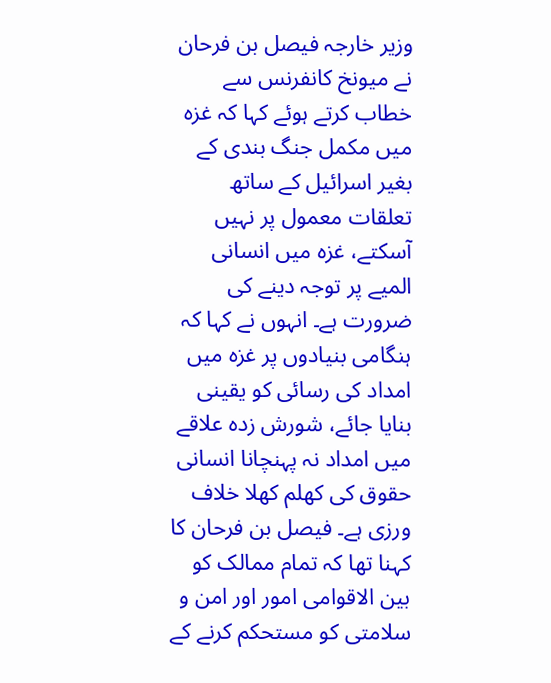وزیر خارجہ فیصل بن فرحان نے میونخ کانفرنس سے خطاب کرتے ہوئے کہا کہ غزہ میں مکمل جنگ بندی کے بغیر اسرائیل کے ساتھ تعلقات معمول پر نہیں آسکتے، غزہ میں انسانی المیے پر توجہ دینے کی ضرورت ہے۔ انہوں نے کہا کہ ہنگامی بنیادوں پر غزہ میں امداد کی رسائی کو یقینی بنایا جائے، شورش زدہ علاقے میں امداد نہ پہنچانا انسانی حقوق کی کھلم کھلا خلاف ورزی ہے۔ فیصل بن فرحان کا کہنا تھا کہ تمام ممالک کو بین الاقوامی امور اور امن و سلامتی کو مستحکم کرنے کے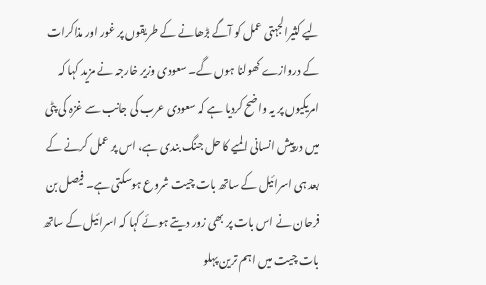لیے کثیرالجہتی عمل کو آگے بڑھانے کے طریقوں پر غور اور مذاکرات کے دروازے کھولنا ہوں گے۔ سعودی وزیر خارجہ نے مزید کہا کہ امریکیوں پر یہ واضح کردیا ہے کہ سعودی عرب کی جانب سے غزہ کی پٹی میں درپیش انسانی المیے کا حل جنگ بندی ہے، اس پر عمل کرنے کے بعد ہی اسرائیل کے ساتھ بات چیت شروع ہوسکتی ہے۔ فیصل بن فرحان نے اس بات پر بھی زور دیتے ہوئے کہا کہ اسرائیل کے ساتھ بات چیت میں اہم ترین پہلو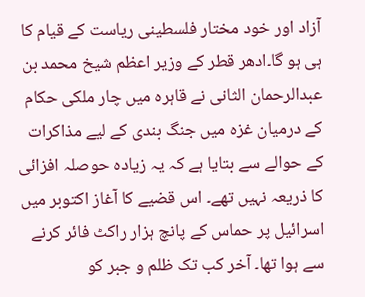آزاد اور خود مختار فلسطینی ریاست کے قیام کا ہی ہو گا۔ادھر قطر کے وزیر اعظم شیخ محمد بن عبدالرحمان الثانی نے قاہرہ میں چار ملکی حکام کے درمیان غزہ میں جنگ بندی کے لیے مذاکرات کے حوالے سے بتایا ہے کہ یہ زیادہ حوصلہ افزائی کا ذریعہ نہیں تھے۔ اس قضیے کا آغاز اکتوبر میں اسرائیل پر حماس کے پانچ ہزار راکٹ فائر کرنے سے ہوا تھا۔ آخر کب تک ظلم و جبر کو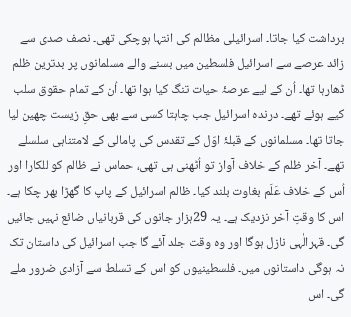برداشت کیا جاتا۔ اسرائیلی مظالم کی انتہا ہوچکی تھی۔ نصف صدی سے زائد عرصے سے اسرائیل فلسطین میں بسنے والے مسلمانوں پر بدترین ظلم ڈھارہا تھا۔ اُن کے لیے عرصۂ حیات تنگ کیا ہوا تھا۔ اُن کے تمام حقوق سلب کیے ہوئے تھے۔ درندہ اسرائیل جب چاہتا کسی سے بھی حقِ زیست چھین لیا جاتا تھا۔ مسلمانوں کے قبلۂ اوّل کے تقدس کی پامالی کے لامتناہی سلسلے تھے۔ آخر ظلم کے خلاف آواز تو اُٹھنی ہی تھی، حماس نے ظالم کو للکارا اور اُس کے خلاف عَلَم بغاوت بلند کیا۔ ظالم اسرائیل کے پاپ کا گھڑا بھر چکا ہے۔ اس کا وقتِ آخر نزدیک ہے۔ یہ 29ہزار جانوں کی قربانیاں ضائع نہیں جائیں گی۔ قہرالٰہی نازل ہوگا اور وہ وقت جلد آئے گا جب اسرائیل کی داستان تک نہ ہوگی داستانوں میں۔ فلسطینیوں کو اس کے تسلط سے آزادی ضرور ملے گی۔ اس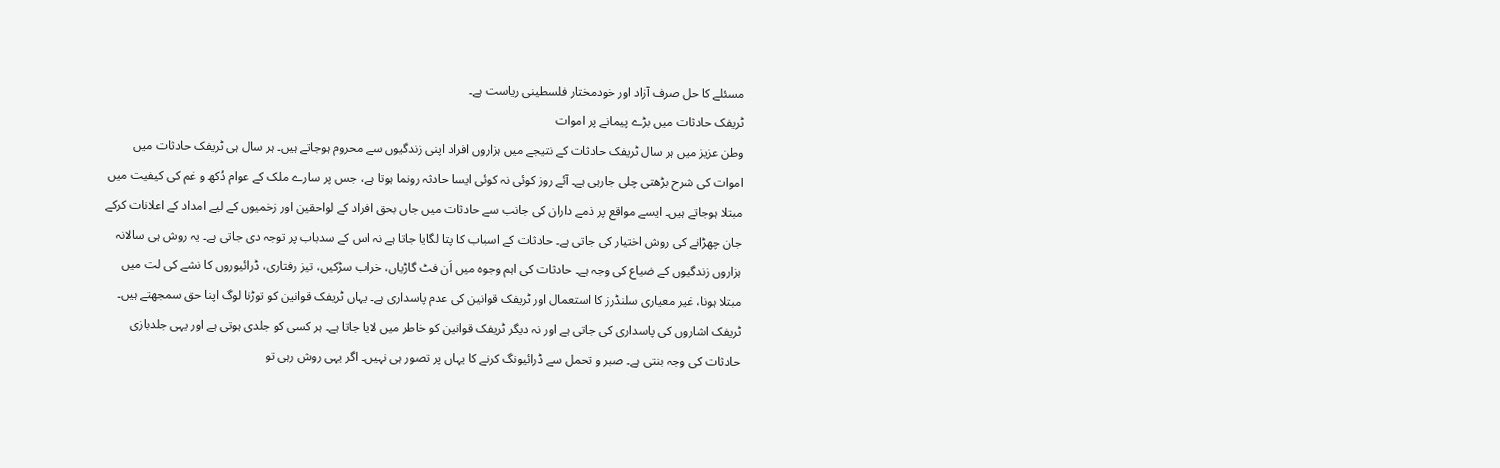مسئلے کا حل صرف آزاد اور خودمختار فلسطینی ریاست ہے۔
ٹریفک حادثات میں بڑے پیمانے پر اموات
وطن عزیز میں ہر سال ٹریفک حادثات کے نتیجے میں ہزاروں افراد اپنی زندگیوں سے محروم ہوجاتے ہیں۔ ہر سال ہی ٹریفک حادثات میں اموات کی شرح بڑھتی چلی جارہی ہے۔ آئے روز کوئی نہ کوئی ایسا حادثہ رونما ہوتا ہے، جس پر سارے ملک کے عوام دُکھ و غم کی کیفیت میں مبتلا ہوجاتے ہیں۔ ایسے مواقع پر ذمے داران کی جانب سے حادثات میں جاں بحق افراد کے لواحقین اور زخمیوں کے لیے امداد کے اعلانات کرکے جان چھڑانے کی روش اختیار کی جاتی ہے۔ حادثات کے اسباب کا پتا لگایا جاتا ہے نہ اس کے سدباب پر توجہ دی جاتی ہے۔ یہ روش ہی سالانہ ہزاروں زندگیوں کے ضیاع کی وجہ ہے۔ حادثات کی اہم وجوہ میں اَن فٹ گاڑیاں، خراب سڑکیں، تیز رفتاری، ڈرائیوروں کا نشے کی لت میں مبتلا ہونا، غیر معیاری سلنڈرز کا استعمال اور ٹریفک قوانین کی عدم پاسداری ہے۔ یہاں ٹریفک قوانین کو توڑنا لوگ اپنا حق سمجھتے ہیں۔ ٹریفک اشاروں کی پاسداری کی جاتی ہے اور نہ دیگر ٹریفک قوانین کو خاطر میں لایا جاتا ہے۔ ہر کسی کو جلدی ہوتی ہے اور یہی جلدبازی حادثات کی وجہ بنتی ہے۔ صبر و تحمل سے ڈرائیونگ کرنے کا یہاں پر تصور ہی نہیں۔ اگر یہی روش رہی تو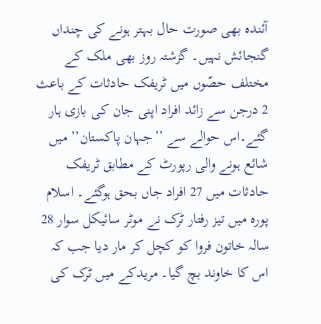آئندہ بھی صورت حال بہتر ہونے کی چنداں گنجائش نہیں۔ گزشتہ روز بھی ملک کے مختلف حصّوں میں ٹریفک حادثات کے باعث 2 درجن سے زائد افراد اپنی جان کی بازی ہار گئے۔اس حوالے سے ’’جہان پاکستان’’ میں شائع ہونے والی رپورٹ کے مطابق ٹریفک حادثات میں 27 افراد جاں بحق ہوگئے۔ اسلام پورہ میں تیز رفتار ٹرک نے موٹر سائیکل سوار 28 سالہ خاتون فروا کو کچل کر مار دیا جب کہ اس کا خاوند بچ گیا۔ مریدکے میں ٹرک کی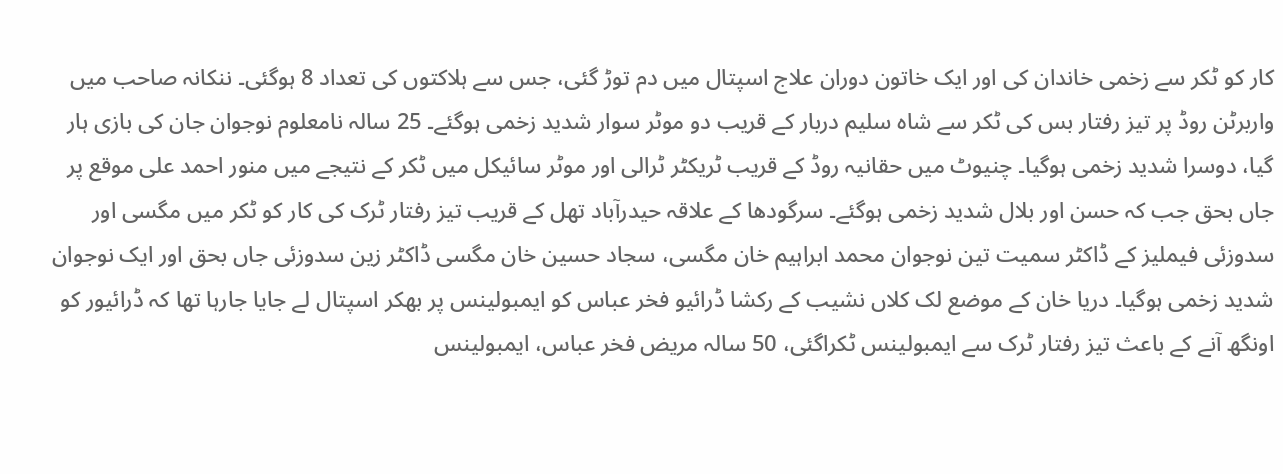کار کو ٹکر سے زخمی خاندان کی اور ایک خاتون دوران علاج اسپتال میں دم توڑ گئی، جس سے ہلاکتوں کی تعداد 8 ہوگئی۔ ننکانہ صاحب میں واربرٹن روڈ پر تیز رفتار بس کی ٹکر سے شاہ سلیم دربار کے قریب دو موٹر سوار شدید زخمی ہوگئے۔ 25 سالہ نامعلوم نوجوان جان کی بازی ہار گیا، دوسرا شدید زخمی ہوگیا۔ چنیوٹ میں حقانیہ روڈ کے قریب ٹریکٹر ٹرالی اور موٹر سائیکل میں ٹکر کے نتیجے میں منور احمد علی موقع پر جاں بحق جب کہ حسن اور بلال شدید زخمی ہوگئے۔ سرگودھا کے علاقہ حیدرآباد تھل کے قریب تیز رفتار ٹرک کی کار کو ٹکر میں مگسی اور سدوزئی فیملیز کے ڈاکٹر سمیت تین نوجوان محمد ابراہیم خان مگسی، سجاد حسین خان مگسی ڈاکٹر زین سدوزئی جاں بحق اور ایک نوجوان شدید زخمی ہوگیا۔ دریا خان کے موضع لک کلاں نشیب کے رکشا ڈرائیو فخر عباس کو ایمبولینس پر بھکر اسپتال لے جایا جارہا تھا کہ ڈرائیور کو اونگھ آنے کے باعث تیز رفتار ٹرک سے ایمبولینس ٹکراگئی، 50 سالہ مریض فخر عباس، ایمبولینس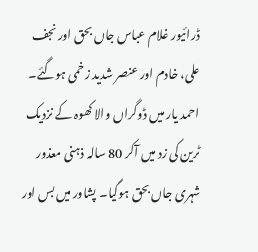ڈرائیور غلام عباس جاں بحق اور نجف علی، خادم اور عنصر شدید زخمی ہوگئے۔ احمد یار میں ڈوگراں والا کھوہ کے نزدیک ٹرین کی زد میں آکر 80 سالہ ذہنی معذور شہری جاں بحق ہوگیا۔ پشاور میں بس اور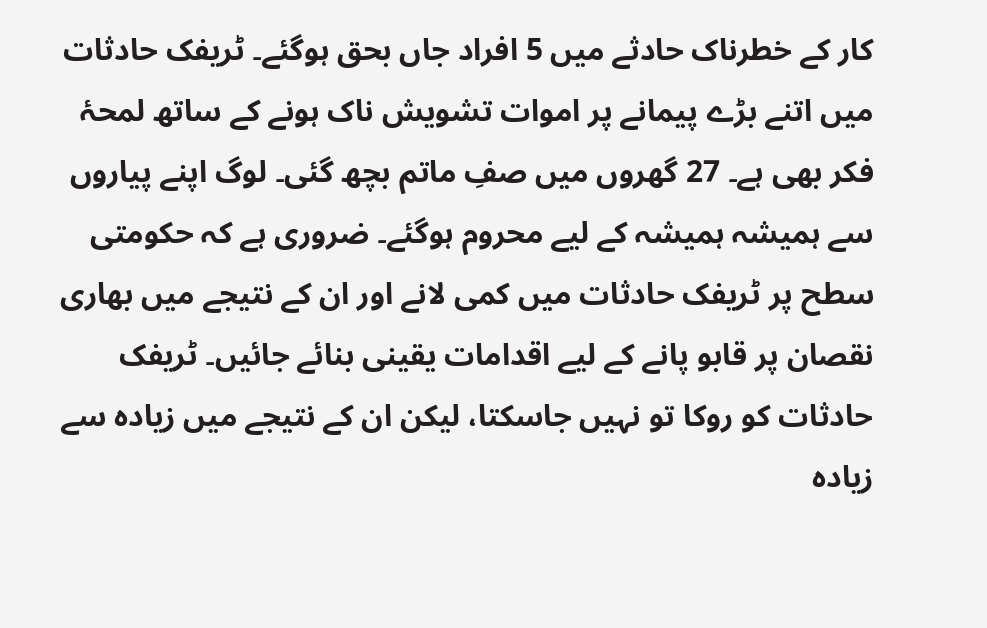کار کے خطرناک حادثے میں 5 افراد جاں بحق ہوگئے۔ ٹریفک حادثات میں اتنے بڑے پیمانے پر اموات تشویش ناک ہونے کے ساتھ لمحۂ فکر بھی ہے۔ 27 گھروں میں صفِ ماتم بچھ گئی۔ لوگ اپنے پیاروں سے ہمیشہ ہمیشہ کے لیے محروم ہوگئے۔ ضروری ہے کہ حکومتی سطح پر ٹریفک حادثات میں کمی لانے اور ان کے نتیجے میں بھاری نقصان پر قابو پانے کے لیے اقدامات یقینی بنائے جائیں۔ ٹریفک حادثات کو روکا تو نہیں جاسکتا، لیکن ان کے نتیجے میں زیادہ سے زیادہ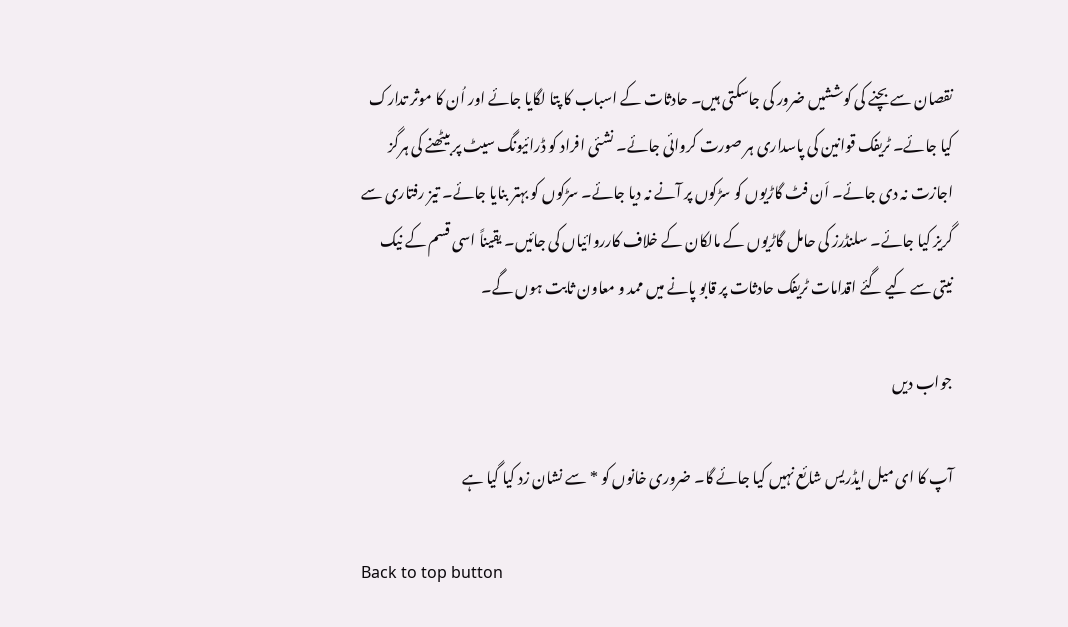نقصان سے بچنے کی کوششیں ضرور کی جاسکتی ہیں۔ حادثات کے اسباب کا پتا لگایا جائے اور اُن کا موثر تدارک کیا جائے۔ ٹریفک قوانین کی پاسداری ہر صورت کروائی جائے۔ نشئی افراد کو ڈرائیونگ سیٹ پر بیٹھنے کی ہرگز اجازت نہ دی جائے۔ اَن فٹ گاڑیوں کو سڑکوں پر آنے نہ دیا جائے۔ سڑکوں کو بہتر بنایا جائے۔ تیز رفتاری سے گریز کیا جائے۔ سلنڈرز کی حامل گاڑیوں کے مالکان کے خلاف کارروائیاں کی جائیں۔ یقیناً اسی قسم کے نیک نیتی سے کیے گئے اقدامات ٹریفک حادثات پر قابو پانے میں ممد و معاون ثابت ہوں گے۔

جواب دیں

آپ کا ای میل ایڈریس شائع نہیں کیا جائے گا۔ ضروری خانوں کو * سے نشان زد کیا گیا ہے

Back to top button